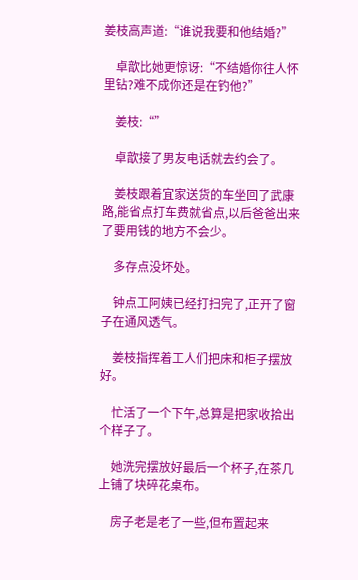姜枝高声道:“谁说我要和他结婚?”

    卓歆比她更惊讶:“不结婚你往人怀里钻?难不成你还是在钓他?”

    姜枝:“”

    卓歆接了男友电话就去约会了。

    姜枝跟着宜家送货的车坐回了武康路,能省点打车费就省点,以后爸爸出来了要用钱的地方不会少。

    多存点没坏处。

    钟点工阿姨已经打扫完了,正开了窗子在通风透气。

    姜枝指挥着工人们把床和柜子摆放好。

    忙活了一个下午,总算是把家收拾出个样子了。

    她洗完摆放好最后一个杯子,在茶几上铺了块碎花桌布。

    房子老是老了一些,但布置起来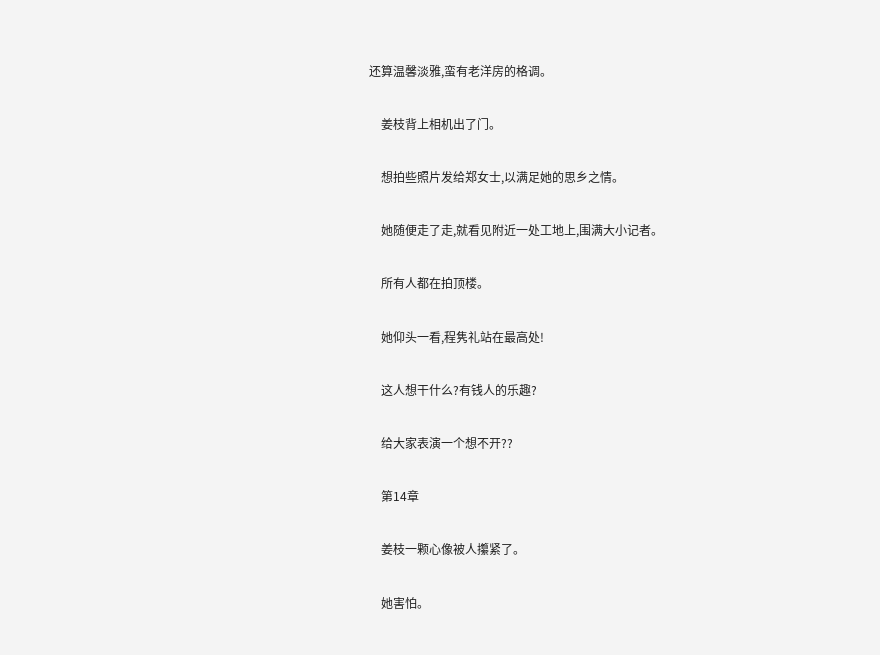还算温馨淡雅,蛮有老洋房的格调。

    姜枝背上相机出了门。

    想拍些照片发给郑女士,以满足她的思乡之情。

    她随便走了走,就看见附近一处工地上,围满大小记者。

    所有人都在拍顶楼。

    她仰头一看,程隽礼站在最高处!

    这人想干什么?有钱人的乐趣?

    给大家表演一个想不开??

    第14章

    姜枝一颗心像被人攥紧了。

    她害怕。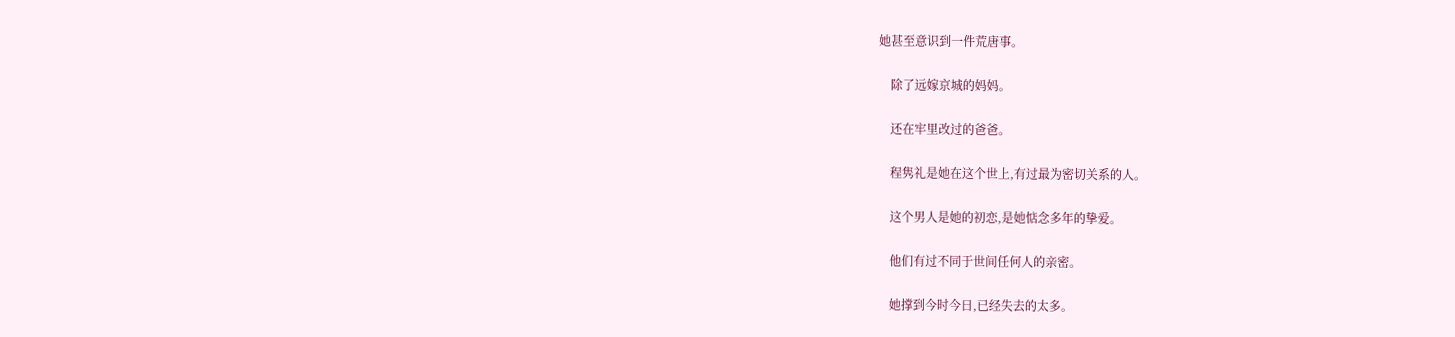她甚至意识到一件荒唐事。

    除了远嫁京城的妈妈。

    还在牢里改过的爸爸。

    程隽礼是她在这个世上,有过最为密切关系的人。

    这个男人是她的初恋,是她惦念多年的挚爱。

    他们有过不同于世间任何人的亲密。

    她撑到今时今日,已经失去的太多。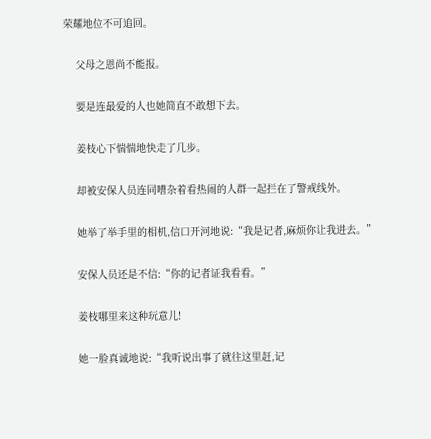荣耀地位不可追回。

    父母之恩尚不能报。

    要是连最爱的人也她简直不敢想下去。

    姜枝心下惴惴地快走了几步。

    却被安保人员连同嘈杂着看热闹的人群一起拦在了警戒线外。

    她举了举手里的相机,信口开河地说:“我是记者,麻烦你让我进去。”

    安保人员还是不信:“你的记者证我看看。”

    姜枝哪里来这种玩意儿!

    她一脸真诚地说:“我听说出事了就往这里赶,记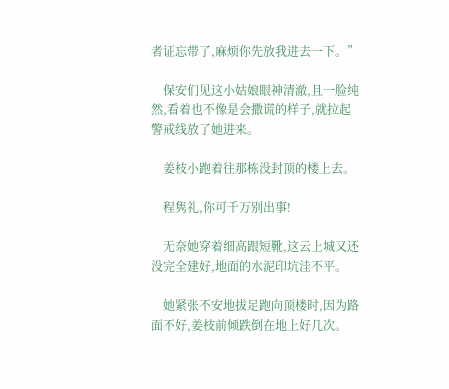者证忘带了,麻烦你先放我进去一下。”

    保安们见这小姑娘眼神清澈,且一脸纯然,看着也不像是会撒谎的样子,就拉起警戒线放了她进来。

    姜枝小跑着往那栋没封顶的楼上去。

    程隽礼,你可千万别出事!

    无奈她穿着细高跟短靴,这云上城又还没完全建好,地面的水泥印坑洼不平。

    她紧张不安地拔足跑向顶楼时,因为路面不好,姜枝前倾跌倒在地上好几次。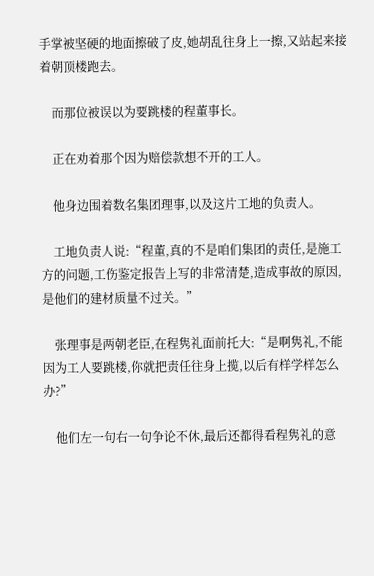手掌被坚硬的地面擦破了皮,她胡乱往身上一擦,又站起来接着朝顶楼跑去。

    而那位被误以为要跳楼的程董事长。

    正在劝着那个因为赔偿款想不开的工人。

    他身边围着数名集团理事,以及这片工地的负责人。

    工地负责人说:“程董,真的不是咱们集团的责任,是施工方的问题,工伤鉴定报告上写的非常清楚,造成事故的原因,是他们的建材质量不过关。”

    张理事是两朝老臣,在程隽礼面前托大:“是啊隽礼,不能因为工人要跳楼,你就把责任往身上揽,以后有样学样怎么办?”

    他们左一句右一句争论不休,最后还都得看程隽礼的意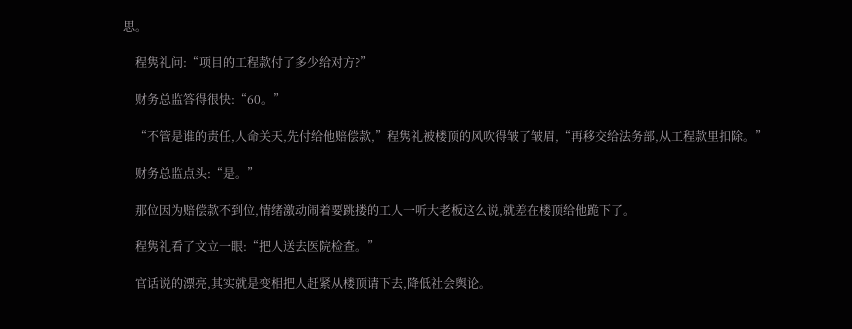思。

    程隽礼问:“项目的工程款付了多少给对方?”

    财务总监答得很快:“60。”

    “不管是谁的责任,人命关天,先付给他赔偿款,”程隽礼被楼顶的风吹得皱了皱眉,“再移交给法务部,从工程款里扣除。”

    财务总监点头:“是。”

    那位因为赔偿款不到位,情绪激动闹着要跳搂的工人一听大老板这么说,就差在楼顶给他跪下了。

    程隽礼看了文立一眼:“把人送去医院检查。”

    官话说的漂亮,其实就是变相把人赶紧从楼顶请下去,降低社会舆论。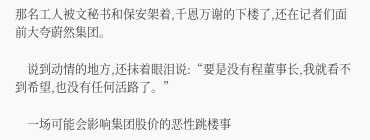那名工人被文秘书和保安架着,千恩万谢的下楼了,还在记者们面前大夸蔚然集团。

    说到动情的地方,还抹着眼泪说:“要是没有程董事长,我就看不到希望,也没有任何活路了。”

    一场可能会影响集团股价的恶性跳楼事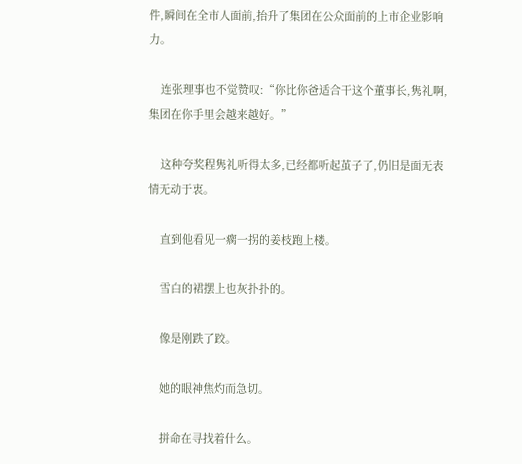件,瞬间在全市人面前,抬升了集团在公众面前的上市企业影响力。

    连张理事也不觉赞叹:“你比你爸适合干这个董事长,隽礼啊,集团在你手里会越来越好。”

    这种夸奖程隽礼听得太多,已经都听起茧子了,仍旧是面无表情无动于衷。

    直到他看见一瘸一拐的姜枝跑上楼。

    雪白的裙摆上也灰扑扑的。

    像是刚跌了跤。

    她的眼神焦灼而急切。

    拼命在寻找着什么。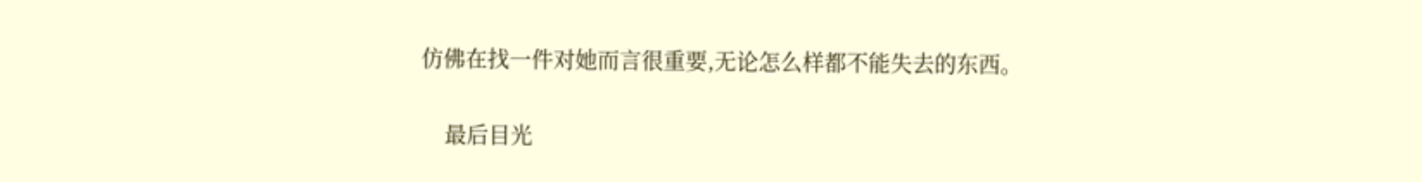仿佛在找一件对她而言很重要,无论怎么样都不能失去的东西。

    最后目光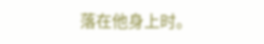落在他身上时。